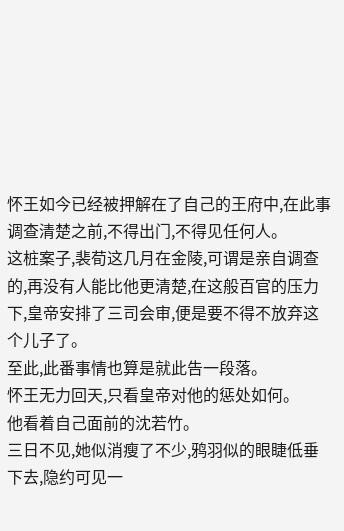怀王如今已经被押解在了自己的王府中,在此事调查清楚之前,不得出门,不得见任何人。
这桩案子,裴荀这几月在金陵,可谓是亲自调查的,再没有人能比他更清楚,在这般百官的压力下,皇帝安排了三司会审,便是要不得不放弃这个儿子了。
至此,此番事情也算是就此告一段落。
怀王无力回天,只看皇帝对他的惩处如何。
他看着自己面前的沈若竹。
三日不见,她似消瘦了不少,鸦羽似的眼睫低垂下去,隐约可见一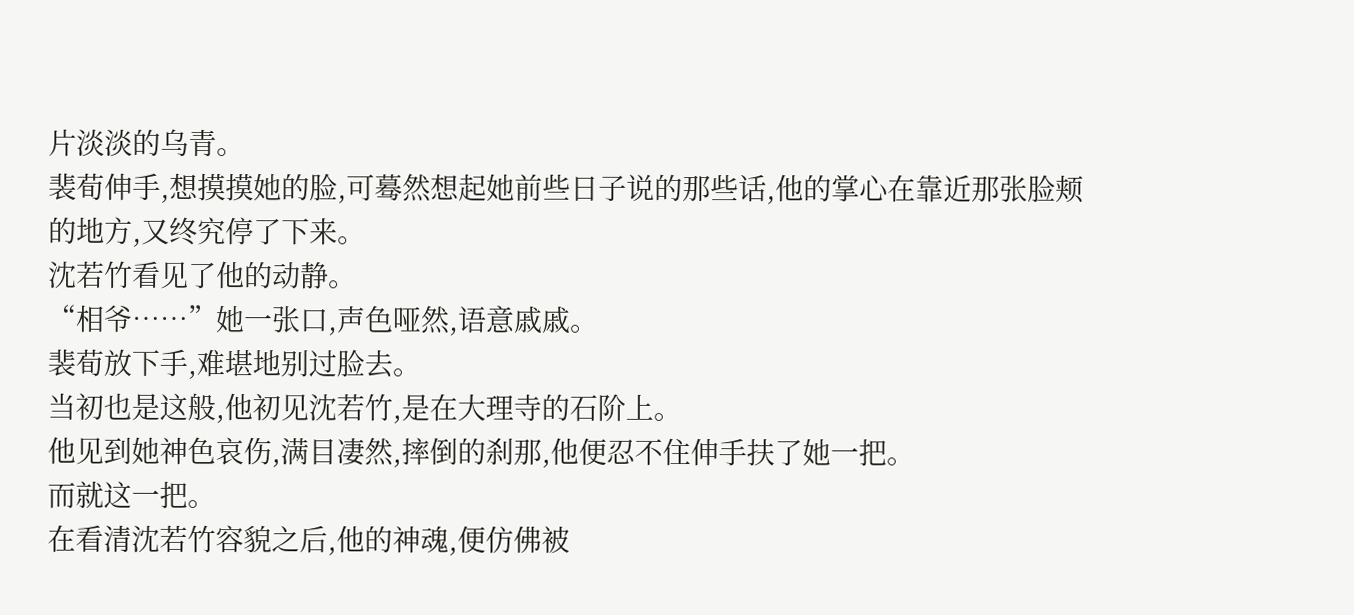片淡淡的乌青。
裴荀伸手,想摸摸她的脸,可蓦然想起她前些日子说的那些话,他的掌心在靠近那张脸颊的地方,又终究停了下来。
沈若竹看见了他的动静。
“相爷……”她一张口,声色哑然,语意戚戚。
裴荀放下手,难堪地别过脸去。
当初也是这般,他初见沈若竹,是在大理寺的石阶上。
他见到她神色哀伤,满目凄然,摔倒的刹那,他便忍不住伸手扶了她一把。
而就这一把。
在看清沈若竹容貌之后,他的神魂,便仿佛被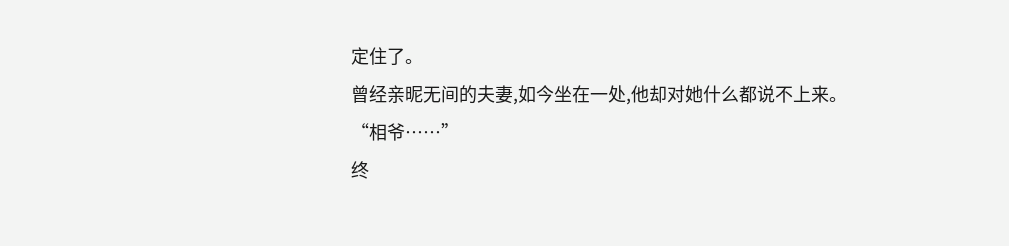定住了。
曾经亲昵无间的夫妻,如今坐在一处,他却对她什么都说不上来。
“相爷……”
终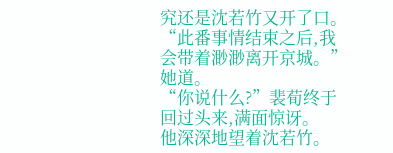究还是沈若竹又开了口。
“此番事情结束之后,我会带着渺渺离开京城。”她道。
“你说什么?”裴荀终于回过头来,满面惊讶。
他深深地望着沈若竹。